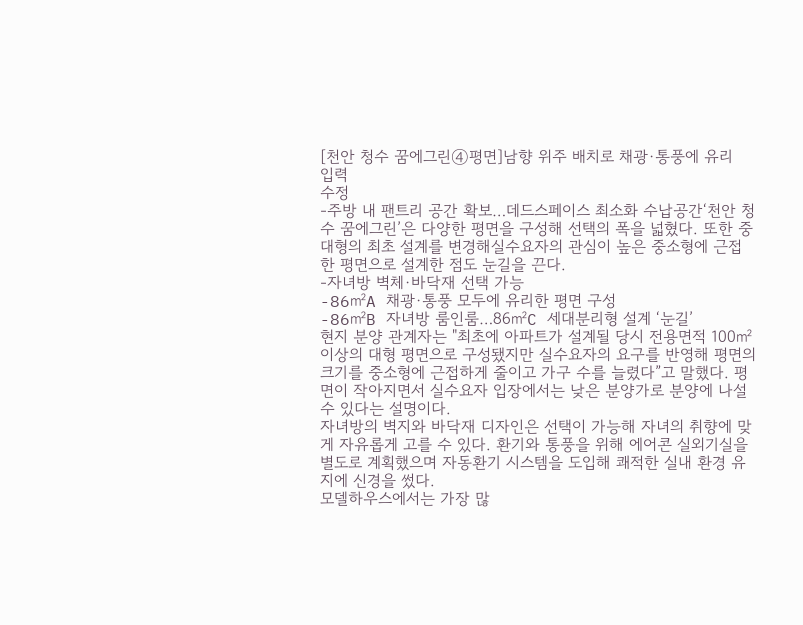[천안 청수 꿈에그린④평면]남향 위주 배치로 채광·통풍에 유리
입력
수정
-주방 내 팬트리 공간 확보…데드스페이스 최소화 수납공간‘천안 청수 꿈에그린’은 다양한 평면을 구성해 선택의 폭을 넓혔다. 또한 중대형의 최초 설계를 변경해실수요자의 관심이 높은 중소형에 근접한 평면으로 설계한 점도 눈길을 끈다.
-자녀방 벽체·바닥재 선택 가능
-86㎡A 채광·통풍 모두에 유리한 평면 구성
-86㎡B 자녀방 룸인룸…86㎡C 세대분리형 설계 ‘눈길’
현지 분양 관계자는 "최초에 아파트가 설계될 당시 전용면적 100㎡ 이상의 대형 평면으로 구성됐지만 실수요자의 요구를 반영해 평면의 크기를 중소형에 근접하게 줄이고 가구 수를 늘렸다”고 말했다. 평면이 작아지면서 실수요자 입장에서는 낮은 분양가로 분양에 나설 수 있다는 설명이다.
자녀방의 벽지와 바닥재 디자인은 선택이 가능해 자녀의 취향에 맞게 자유롭게 고를 수 있다. 환기와 통풍을 위해 에어콘 실외기실을 별도로 계획했으며 자동환기 시스템을 도입해 쾌적한 실내 환경 유지에 신경을 썼다.
모델하우스에서는 가장 많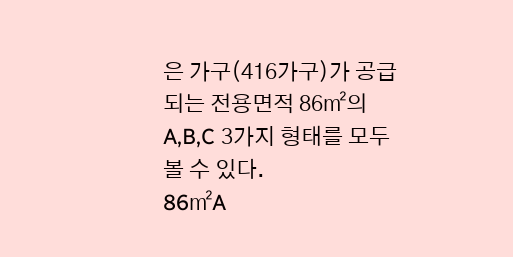은 가구(416가구)가 공급되는 전용면적 86㎡의 A,B,C 3가지 형태를 모두 볼 수 있다.
86㎡A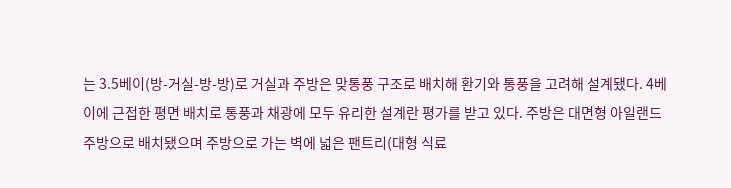는 3.5베이(방-거실-방-방)로 거실과 주방은 맞통풍 구조로 배치해 환기와 통풍을 고려해 설계됐다. 4베이에 근접한 평면 배치로 통풍과 채광에 모두 유리한 설계란 평가를 받고 있다. 주방은 대면형 아일랜드 주방으로 배치됐으며 주방으로 가는 벽에 넓은 팬트리(대형 식료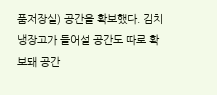품저장실) 공간을 확보했다. 김치냉장고가 들어설 공간도 따로 확보돼 공간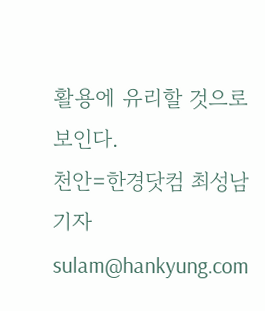활용에 유리할 것으로 보인다.
천안=한경닷컴 최성남 기자 sulam@hankyung.com